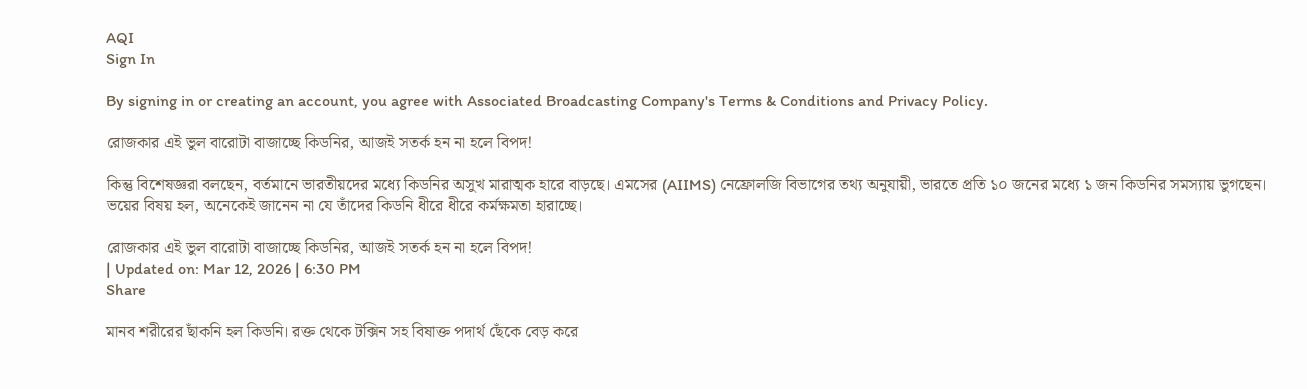AQI
Sign In

By signing in or creating an account, you agree with Associated Broadcasting Company's Terms & Conditions and Privacy Policy.

রোজকার এই ভুল বারোটা বাজাচ্ছে কিডনির, আজই সতর্ক হন না হলে বিপদ!

কিন্তু বিশেষজ্ঞরা বলছেন, বর্তমানে ভারতীয়দের মধ্যে কিডনির অসুখ মারাত্মক হারে বাড়ছে। এমসের (AIIMS) নেফ্রোলজি বিভাগের তথ্য অনুযায়ী, ভারতে প্রতি ১০ জনের মধ্যে ১ জন কিডনির সমস্যায় ভুগছেন। ভয়ের বিষয় হল, অনেকেই জানেন না যে তাঁদের কিডনি ধীরে ধীরে কর্মক্ষমতা হারাচ্ছে।

রোজকার এই ভুল বারোটা বাজাচ্ছে কিডনির, আজই সতর্ক হন না হলে বিপদ!
| Updated on: Mar 12, 2026 | 6:30 PM
Share

মানব শরীরের ছাঁকনি হল কিডনি। রক্ত থেকে টক্সিন সহ বিষাক্ত পদার্থ ছেঁকে বেড় করে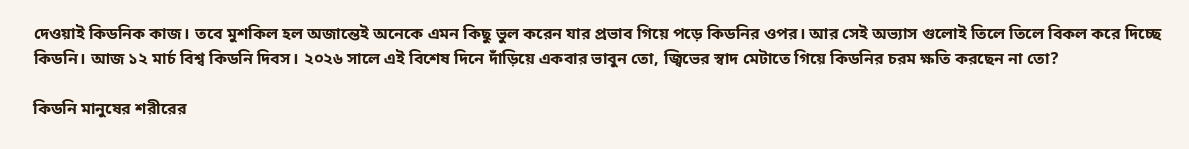দেওয়াই কিডনিক কাজ। তবে মুশকিল হল অজান্তেই অনেকে এমন কিছু ভুল করেন যার প্রভাব গিয়ে পড়ে কিডনির ওপর। আর সেই অভ্যাস গুলোই তিলে তিলে বিকল করে দিচ্ছে কিডনি। আজ ১২ মার্চ বিশ্ব কিডনি দিবস। ২০২৬ সালে এই বিশেষ দিনে দাঁড়িয়ে একবার ভাবুন তো, জ্বিভের স্বাদ মেটাতে গিয়ে কিডনির চরম ক্ষতি করছেন না তো?

কিডনি মানুষের শরীরের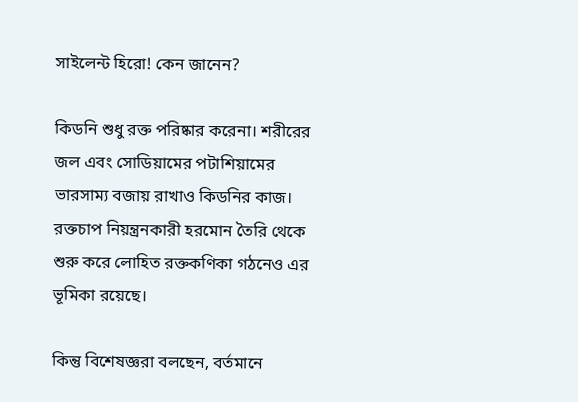সাইলেন্ট হিরো! কেন জানেন?

কিডনি শুধু রক্ত পরিষ্কার করেনা। শরীরের জল এবং সোডিয়ামের পটাশিয়ামের ভারসাম্য বজায় রাখাও কিডনির কাজ। রক্তচাপ নিয়ন্ত্রনকারী হরমোন তৈরি থেকে শুরু করে লোহিত রক্তকণিকা গঠনেও এর ভূমিকা রয়েছে।

কিন্তু বিশেষজ্ঞরা বলছেন, বর্তমানে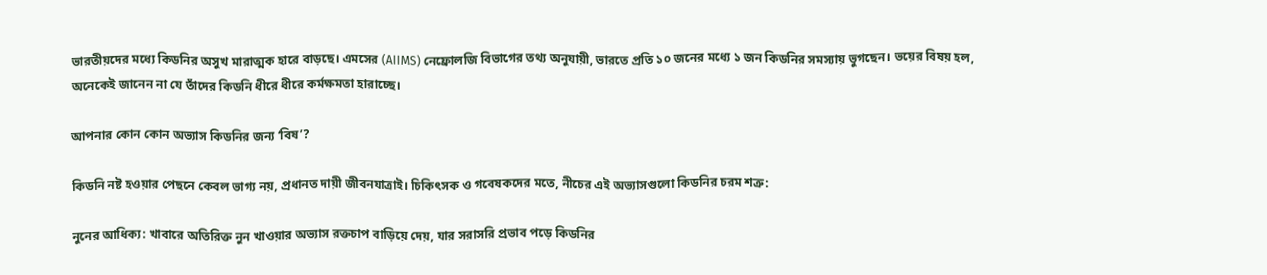ভারতীয়দের মধ্যে কিডনির অসুখ মারাত্মক হারে বাড়ছে। এমসের (AIIMS) নেফ্রোলজি বিভাগের তথ্য অনুযায়ী, ভারতে প্রতি ১০ জনের মধ্যে ১ জন কিডনির সমস্যায় ভুগছেন। ভয়ের বিষয় হল, অনেকেই জানেন না যে তাঁদের কিডনি ধীরে ধীরে কর্মক্ষমতা হারাচ্ছে।

আপনার কোন কোন অভ্যাস কিডনির জন্য ‘বিষ’?

কিডনি নষ্ট হওয়ার পেছনে কেবল ভাগ্য নয়, প্রধানত দায়ী জীবনযাত্রাই। চিকিৎসক ও গবেষকদের মতে, নীচের এই অভ্যাসগুলো কিডনির চরম শত্রু:

নুনের আধিক্য: খাবারে অতিরিক্ত নুন খাওয়ার অভ্যাস রক্তচাপ বাড়িয়ে দেয়, যার সরাসরি প্রভাব পড়ে কিডনির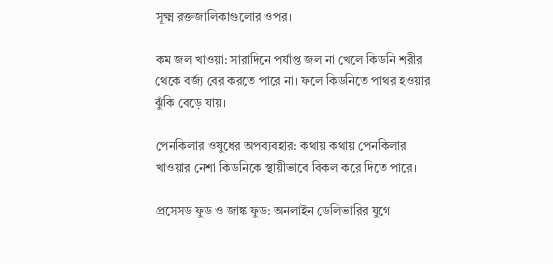সূক্ষ্ম রক্তজালিকাগুলোর ওপর।

কম জল খাওয়া: সারাদিনে পর্যাপ্ত জল না খেলে কিডনি শরীর থেকে বর্জ্য বের করতে পারে না। ফলে কিডনিতে পাথর হওয়ার ঝুঁকি বেড়ে যায়।

পেনকিলার ওষুধের অপব্যবহার: কথায় কথায় পেনকিলার খাওয়ার নেশা কিডনিকে স্থায়ীভাবে বিকল করে দিতে পারে।

প্রসেসড ফুড ও জাঙ্ক ফুড: অনলাইন ডেলিভারির যুগে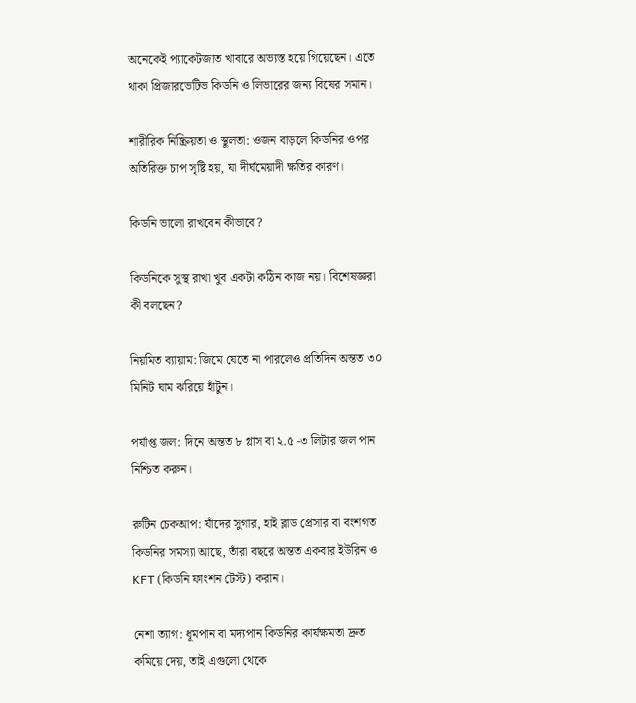অনেকেই প্যাকেটজাত খাবারে অভ্যস্ত হয়ে গিয়েছেন। এতে থাকা প্রিজারভেটিভ কিডনি ও লিভারের জন্য বিষের সমান।

শারীরিক নিষ্ক্রিয়তা ও স্থূলতা: ওজন বাড়লে কিডনির ওপর অতিরিক্ত চাপ সৃষ্টি হয়, যা দীর্ঘমেয়াদী ক্ষতির কারণ।

কিডনি ভালো রাখবেন কীভাবে?

কিডনিকে সুস্থ রাখা খুব একটা কঠিন কাজ নয়। বিশেষজ্ঞরা কী বলছেন?

নিয়মিত ব্যায়াম: জিমে যেতে না পারলেও প্রতিদিন অন্তত ৩০ মিনিট ঘাম ঝরিয়ে হাঁটুন।

পর্যাপ্ত জল: দিনে অন্তত ৮ গ্লাস বা ২.৫ -৩ লিটার জল পান নিশ্চিত করুন।

রুটিন চেকআপ: যাঁদের সুগার, হাই ব্লাড প্রেসার বা বংশগত কিডনির সমস্যা আছে, তাঁরা বছরে অন্তত একবার ইউরিন ও KFT (কিডনি ফাংশন টেস্ট) করান।

নেশা ত্যাগ: ধূমপান বা মদ্যপান কিডনির কার্যক্ষমতা দ্রুত কমিয়ে দেয়, তাই এগুলো থেকে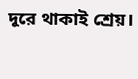দূরে থাকাই শ্রেয়।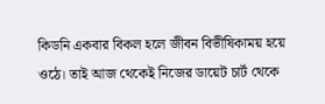কিডনি একবার বিকল হলে জীবন বিভীষিকাময় হয়ে ওঠে। তাই আজ থেকেই নিজের ডায়েট চার্ট থেকে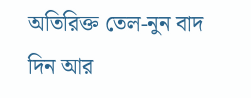অতিরিক্ত তেল-নুন বাদ দিন আর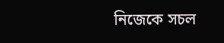নিজেকে সচল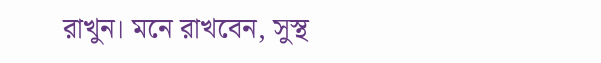রাখুন। মনে রাখবেন, সুস্থ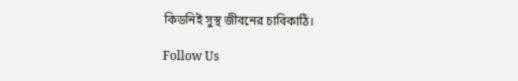কিডনিই সুস্থ জীবনের চাবিকাঠি।

Follow Us